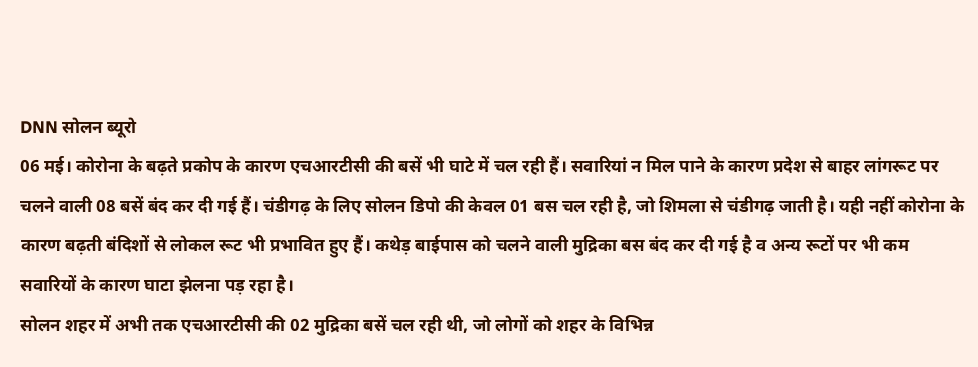DNN सोलन ब्यूरो
06 मई। कोरोना के बढ़ते प्रकोप के कारण एचआरटीसी की बसें भी घाटे में चल रही हैं। सवारियां न मिल पाने के कारण प्रदेश से बाहर लांगरूट पर चलने वाली 08 बसें बंद कर दी गई हैं। चंडीगढ़ के लिए सोलन डिपो की केवल 01 बस चल रही है, जो शिमला से चंडीगढ़ जाती है। यही नहीं कोरोना के कारण बढ़ती बंदिशों से लोकल रूट भी प्रभावित हुए हैं। कथेड़ बाईपास को चलने वाली मुद्रिका बस बंद कर दी गई है व अन्य रूटों पर भी कम सवारियों के कारण घाटा झेलना पड़ रहा है।
सोलन शहर में अभी तक एचआरटीसी की 02 मुद्रिका बसें चल रही थी, जो लोगों को शहर के विभिन्न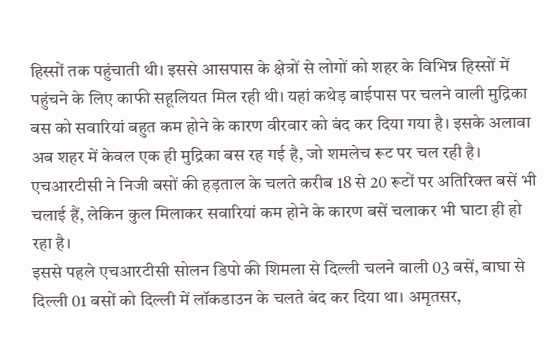हिस्सों तक पहुंचाती थी। इससे आसपास के क्षेत्रों से लोगों को शहर के विभिन्न हिस्सों में पहुंचने के लिए काफी सहूलियत मिल रही थी। यहां कथेड़ बाईपास पर चलने वाली मुद्रिका बस को सवारियां बहुत कम होने के कारण वीरवार को बंद कर दिया गया है। इसके अलावा अब शहर में केवल एक ही मुद्रिका बस रह गई है, जो शमलेच रूट पर चल रही है। एचआरटीसी ने निजी बसों की हड़ताल के चलते करीब 18 से 20 रूटों पर अतिरिक्त बसें भी चलाई हैं, लेकिन कुल मिलाकर सवारियां कम होने के कारण बसें चलाकर भी घाटा ही हो रहा है।
इससे पहले एचआरटीसी सोलन डिपो की शिमला से दिल्ली चलने वाली 03 बसें, बाघा से दिल्ली 01 बसों को दिल्ली में लॉकडाउन के चलते बंद कर दिया था। अमृतसर,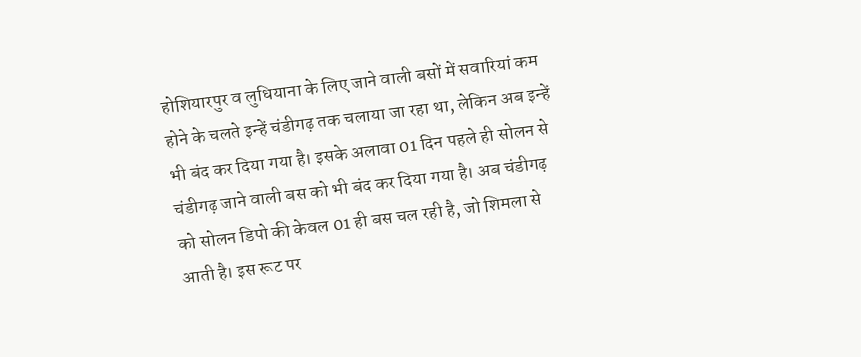होशियारपुर व लुधियाना के लिए जाने वाली बसों में सवारियां कम होने के चलते इन्हें चंडीगढ़ तक चलाया जा रहा था, लेकिन अब इन्हें भी बंद कर दिया गया है। इसके अलावा 01 दिन पहले ही सोलन से चंडीगढ़ जाने वाली बस को भी बंद कर दिया गया है। अब चंडीगढ़ को सोलन डिपो की केवल 01 ही बस चल रही है, जो शिमला से आती है। इस रूट पर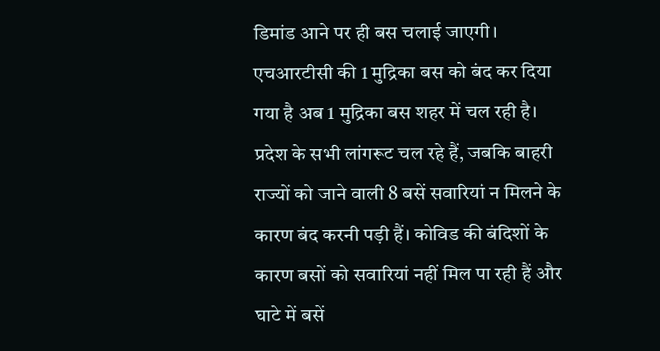डिमांड आने पर ही बस चलाई जाएगी।
एचआरटीसी की 1 मुद्रिका बस को बंद कर दिया गया है अब 1 मुद्रिका बस शहर में चल रही है। प्रदेश के सभी लांगरूट चल रहे हैं, जबकि बाहरी राज्यों को जाने वाली 8 बसें सवारियां न मिलने के कारण बंद करनी पड़ी हैं। कोविड की बंदिशों के कारण बसों को सवारियां नहीं मिल पा रही हैं और घाटे में बसें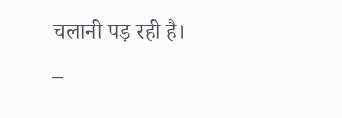चलानी पड़ रही है।
–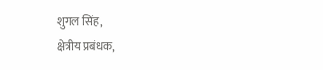शुगल सिंह,
क्षेत्रीय प्रबंधक,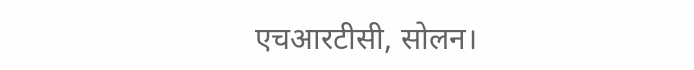एचआरटीसी, सोलन।